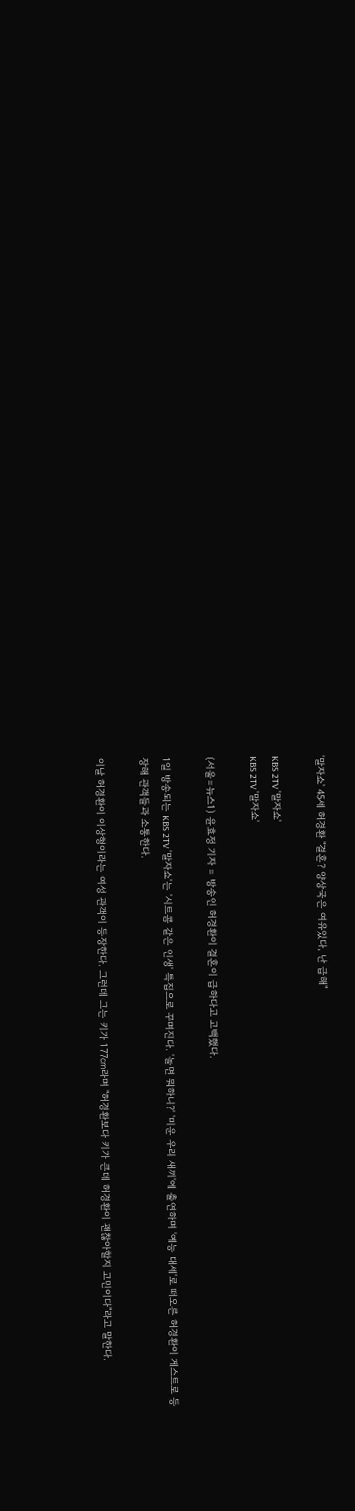'말자쇼' 45세 허경환 "결혼? 양상국은 여유있다, 난 급해"

KBS 2TV '말자쇼'
KBS 2TV '말자쇼'

(서울=뉴스1) 윤효정 기자 = 방송인 허경환이 결혼이 급하다고 고백했다.

1일 방송되는 KBS 2TV '말자쇼'는 '시트콤 같은 인생' 특집으로 꾸며진다. '놀면 뭐하니?' '미운 우리 새끼'에 출연하며 '예능 대세'로 떠오른 허경환이 게스트로 등장해 관객들과 소통한다.

이날 허경환이 이상형이라는 여성 관객이 등장한다. 그런데 그는 키가 177㎝라며 "허경환보다 키가 큰데 허경환이 괜찮아할지 고민이다"라고 말한다.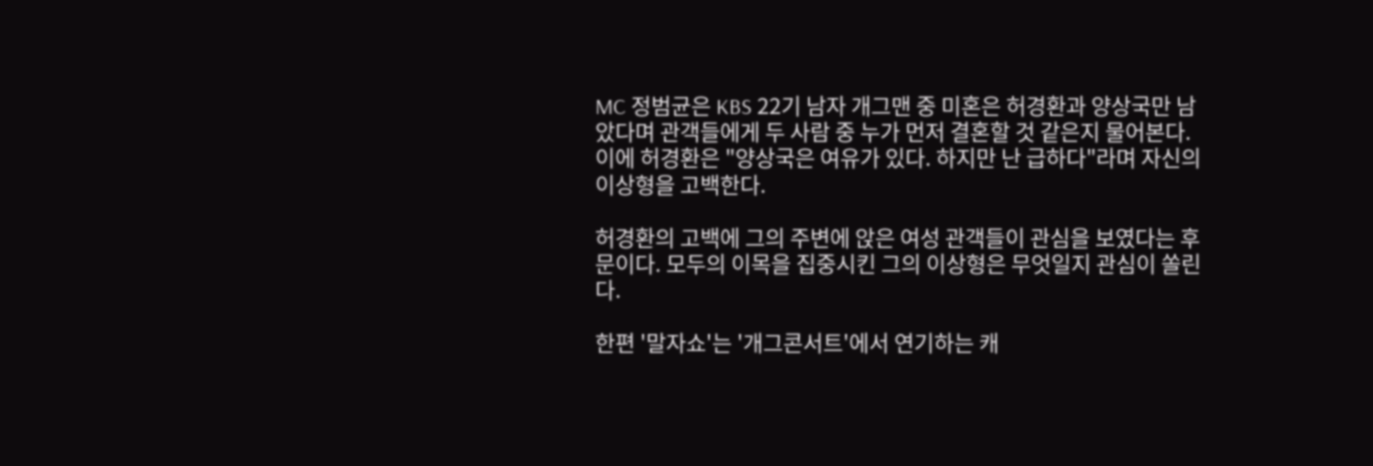MC 정범균은 KBS 22기 남자 개그맨 중 미혼은 허경환과 양상국만 남았다며 관객들에게 두 사람 중 누가 먼저 결혼할 것 같은지 물어본다. 이에 허경환은 "양상국은 여유가 있다. 하지만 난 급하다"라며 자신의 이상형을 고백한다.

허경환의 고백에 그의 주변에 앉은 여성 관객들이 관심을 보였다는 후문이다. 모두의 이목을 집중시킨 그의 이상형은 무엇일지 관심이 쏠린다.

한편 '말자쇼'는 '개그콘서트'에서 연기하는 캐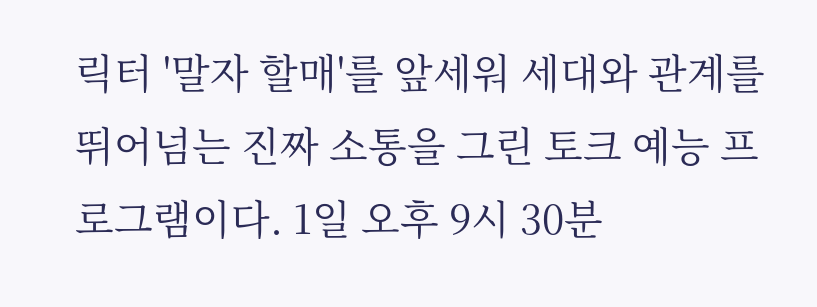릭터 '말자 할매'를 앞세워 세대와 관계를 뛰어넘는 진짜 소통을 그린 토크 예능 프로그램이다. 1일 오후 9시 30분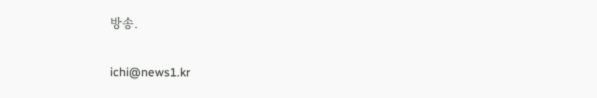방송.

ichi@news1.kr